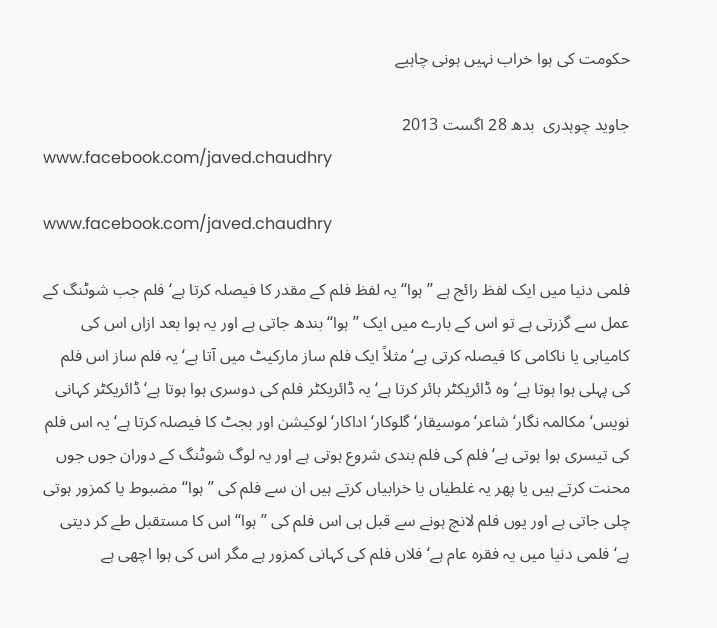حکومت کی ہوا خراب نہیں ہونی چاہیے

جاوید چوہدری  بدھ 28 اگست 2013
www.facebook.com/javed.chaudhry

www.facebook.com/javed.chaudhry

فلمی دنیا میں ایک لفظ رائج ہے ’’ہوا‘‘ یہ لفظ فلم کے مقدر کا فیصلہ کرتا ہے‘ فلم جب شوٹنگ کے عمل سے گزرتی ہے تو اس کے بارے میں ایک ’’ہوا‘‘ بندھ جاتی ہے اور یہ ہوا بعد ازاں اس کی کامیابی یا ناکامی کا فیصلہ کرتی ہے‘ مثلاً ایک فلم ساز مارکیٹ میں آتا ہے‘یہ فلم ساز اس فلم کی پہلی ہوا ہوتا ہے‘ وہ ڈائریکٹر ہائر کرتا ہے‘یہ ڈائریکٹر فلم کی دوسری ہوا ہوتا ہے‘ ڈائریکٹر کہانی نویس‘ مکالمہ نگار‘ شاعر‘ موسیقار‘ گلوکار‘ اداکار‘ لوکیشن اور بجٹ کا فیصلہ کرتا ہے‘ یہ اس فلم کی تیسری ہوا ہوتی ہے‘ فلم کی فلم بندی شروع ہوتی ہے اور یہ لوگ شوٹنگ کے دوران جوں جوں محنت کرتے ہیں یا پھر یہ غلطیاں یا خرابیاں کرتے ہیں ان سے فلم کی ’’ہوا‘‘ مضبوط یا کمزور ہوتی چلی جاتی ہے اور یوں فلم لانچ ہونے سے قبل ہی اس فلم کی ’’ہوا‘‘ اس کا مستقبل طے کر دیتی ہے‘ فلمی دنیا میں یہ فقرہ عام ہے‘ فلاں فلم کی کہانی کمزور ہے مگر اس کی ہوا اچھی ہے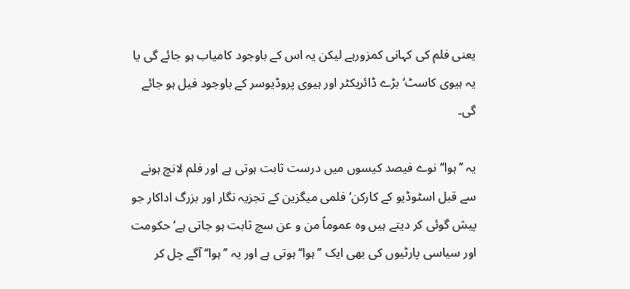یعنی فلم کی کہانی کمزورہے لیکن یہ اس کے باوجود کامیاب ہو جائے گی یا یہ ہیوی کاسٹ‘ بڑے ڈائریکٹر اور ہیوی پروڈیوسر کے باوجود فیل ہو جائے گی۔

یہ ’’ہوا‘‘ نوے فیصد کیسوں میں درست ثابت ہوتی ہے اور فلم لانچ ہونے سے قبل اسٹوڈیو کے کارکن‘ فلمی میگزین کے تجزیہ نگار اور بزرگ اداکار جو پیش گوئی کر دیتے ہیں وہ عموماً من و عن سچ ثابت ہو جاتی ہے‘ حکومت اور سیاسی پارٹیوں کی بھی ایک ’’ہوا‘‘ ہوتی ہے اور یہ ’’ہوا‘‘ آگے چل کر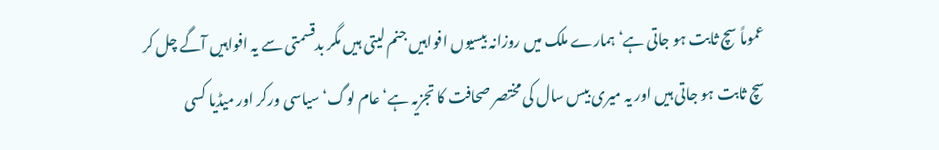عموماً سچ ثابت ہو جاتی ہے‘ہمارے ملک میں روزانہ بیسیوں افواہیں جنم لیتی ہیں مگر بدقسمتی سے یہ افواہیں آگے چل کر سچ ثابت ہو جاتی ہیں اور یہ میری بیس سال کی مختصر صحافت کا تجزیہ ہے‘ عام لوگ‘ سیاسی ورکر اور میڈیا کسی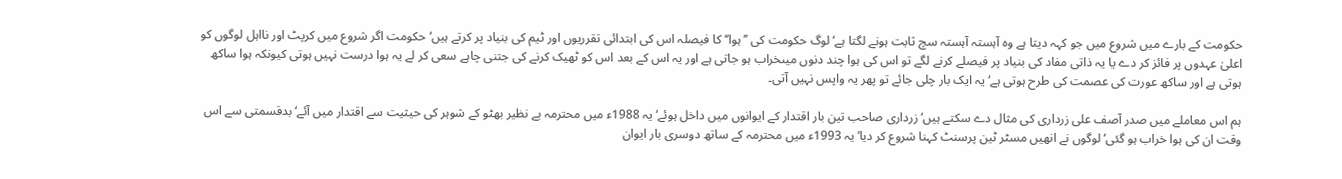حکومت کے بارے میں شروع میں جو کہہ دیتا ہے وہ آہستہ آہستہ سچ ثابت ہونے لگتا ہے‘ لوگ حکومت کی ’’ہوا‘‘ کا فیصلہ اس کی ابتدائی تقرریوں اور ٹیم کی بنیاد پر کرتے ہیں‘ حکومت اگر شروع میں کرپٹ اور نااہل لوگوں کو اعلیٰ عہدوں پر فائز کر دے یا یہ ذاتی مفاد کی بنیاد پر فیصلے کرنے لگے تو اس کی ہوا چند دنوں میںخراب ہو جاتی ہے اور یہ اس کے بعد اس کو ٹھیک کرنے کی جتنی چاہے سعی کر لے یہ ہوا درست نہیں ہوتی کیونکہ ہوا ساکھ ہوتی ہے اور ساکھ عورت کی عصمت کی طرح ہوتی ہے‘ یہ ایک بار چلی جائے تو پھر یہ واپس نہیں آتی۔

ہم اس معاملے میں صدر آصف علی زرداری کی مثال دے سکتے ہیں‘ زرداری صاحب تین بار اقتدار کے ایوانوں میں داخل ہوئے‘ یہ 1988ء میں محترمہ بے نظیر بھٹو کے شوہر کی حیثیت سے اقتدار میں آئے‘ بدقسمتی سے اس وقت ان کی ہوا خراب ہو گئی‘ لوگوں نے انھیں مسٹر ٹین پرسنٹ کہنا شروع کر دیا‘ یہ 1993ء میں محترمہ کے ساتھ دوسری بار ایوان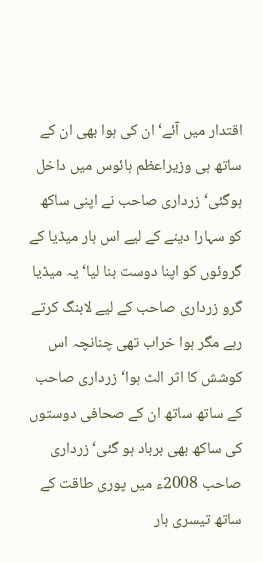اقتدار میں آئے‘ ان کی ہوا بھی ان کے ساتھ ہی وزیراعظم ہائوس میں داخل ہوگئی‘ زرداری صاحب نے اپنی ساکھ کو سہارا دینے کے لیے اس بار میڈیا کے گروئوں کو اپنا دوست بنا لیا‘ یہ میڈیا گرو زرداری صاحب کے لیے لابنگ کرتے رہے مگر ہوا خراب تھی چنانچہ اس کوشش کا اثر الٹ ہوا‘ زرداری صاحب کے ساتھ ساتھ ان کے صحافی دوستوں کی ساکھ بھی برباد ہو گئی‘ زرداری صاحب 2008ء میں پوری طاقت کے ساتھ تیسری بار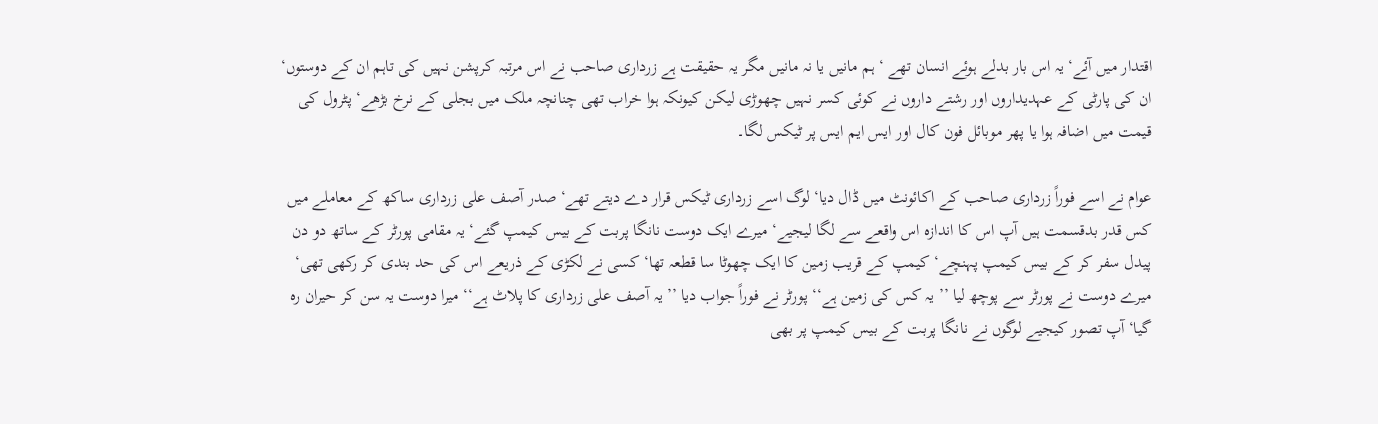اقتدار میں آئے‘ یہ اس بار بدلے ہوئے انسان تھے ‘ ہم مانیں یا نہ مانیں مگر یہ حقیقت ہے زرداری صاحب نے اس مرتبہ کرپشن نہیں کی تاہم ان کے دوستوں‘ ان کی پارٹی کے عہدیداروں اور رشتے داروں نے کوئی کسر نہیں چھوڑی لیکن کیونکہ ہوا خراب تھی چنانچہ ملک میں بجلی کے نرخ بڑھے‘ پٹرول کی قیمت میں اضافہ ہوا یا پھر موبائل فون کال اور ایس ایم ایس پر ٹیکس لگا۔

عوام نے اسے فوراً زرداری صاحب کے اکائونٹ میں ڈال دیا‘ لوگ اسے زرداری ٹیکس قرار دے دیتے تھے‘ صدر آصف علی زرداری ساکھ کے معاملے میں کس قدر بدقسمت ہیں آپ اس کا اندازہ اس واقعے سے لگا لیجیے‘ میرے ایک دوست نانگا پربت کے بیس کیمپ گئے‘ یہ مقامی پورٹر کے ساتھ دو دن پیدل سفر کر کے بیس کیمپ پہنچے‘ کیمپ کے قریب زمین کا ایک چھوٹا سا قطعہ تھا‘ کسی نے لکڑی کے ذریعے اس کی حد بندی کر رکھی تھی‘ میرے دوست نے پورٹر سے پوچھ لیا ’’ یہ کس کی زمین ہے‘‘ پورٹر نے فوراً جواب دیا ’’ یہ آصف علی زرداری کا پلاٹ ہے‘‘ میرا دوست یہ سن کر حیران رہ گیا‘آپ تصور کیجیے لوگوں نے نانگا پربت کے بیس کیمپ پر بھی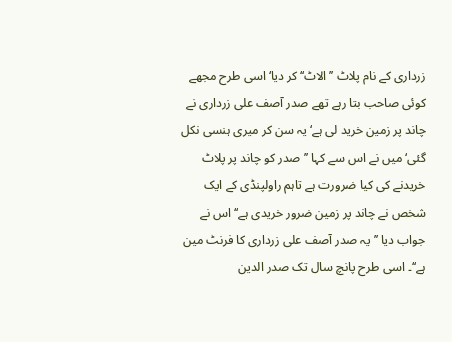زرداری کے نام پلاٹ ’’الاٹ‘‘ کر دیا‘ اسی طرح مجھے کوئی صاحب بتا رہے تھے صدر آصف علی زرداری نے چاند پر زمین خرید لی ہے‘ یہ سن کر میری ہنسی نکل گئی‘ میں نے اس سے کہا ’’ صدر کو چاند پر پلاٹ خریدنے کی کیا ضرورت ہے تاہم راولپنڈی کے ایک شخص نے چاند پر زمین ضرور خریدی ہے‘‘ اس نے جواب دیا ’’ یہ صدر آصف علی زرداری کا فرنٹ مین ہے‘‘۔ اسی طرح پانچ سال تک صدر الدین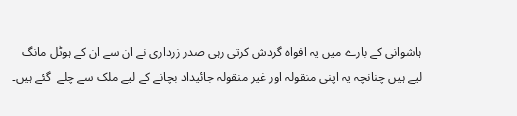ہاشوانی کے بارے میں یہ افواہ گردش کرتی رہی صدر زرداری نے ان سے ان کے ہوٹل مانگ لیے ہیں چنانچہ یہ اپنی منقولہ اور غیر منقولہ جائیداد بچانے کے لیے ملک سے چلے  گئے ہیں۔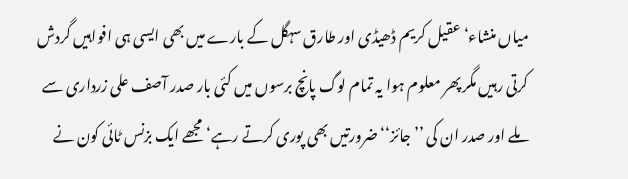میاں منشاء‘ عقیل کریم ڈھیڈی اور طارق سہگل کے بارے میں بھی ایسی ہی افواہیں گردش کرتی رہیں مگر پھر معلوم ہوا یہ تمام لوگ پانچ برسوں میں کئی بار صدر آصف علی زرداری سے ملے اور صدر ان کی ’’ جائز‘‘ ضرورتیں بھی پوری کرتے رہے‘ مجھے ایک بزنس ٹائی کون نے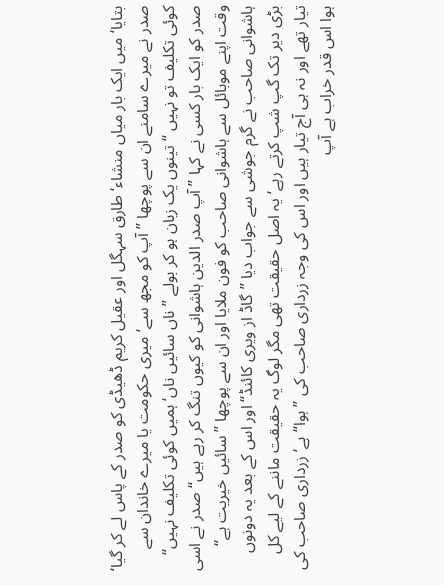بتایا‘ میں ایک بار میاں منشاء‘ طارق سہگل اور عقیل کریم ڈھیڈی کو صدر کے پاس لے کر گیا‘ صدر نے میرے سامنے ان سے پوچھا ’’ آپ کو مجھ سے‘ میری حکومت یا میرے خاندان سے کوئی تکلیف تو نہیں ‘‘ تینوں یک زبان ہو کر بولے ’’ ناں سائیں ناں‘ ہمیں کوئی تکلیف نہیں‘‘ صدر کو ایک بار کسی نے کہا ’’ آپ صدر الدین ہاشوانی کو کیوں تنگ کر رہے ہیں‘‘ صدر نے اسی وقت اپنے موبائل سے ہاشوانی صاحب کو فون ملایا اور ان سے پوچھا ’’ سائیں خیریت ہے‘‘ ہاشوانی صاحب نے گرم جوشی سے جواب دیا ’’گاڈ از ویری کائنڈ‘‘ اور اس کے بعد یہ دونوں بڑی دیر تک گپ شپ کرتے رہے‘ یہ اصل حقیقت تھی مگر لوگ یہ حقیقت ماننے کے لیے کل تیار تھے اور نہ ہی آج تیار ہیں اور اس کی وجہ زرداری صاحب کی ’’ہوا‘‘ ہے‘ زرداری صاحب کی ہوا اس قدر خراب ہے آپ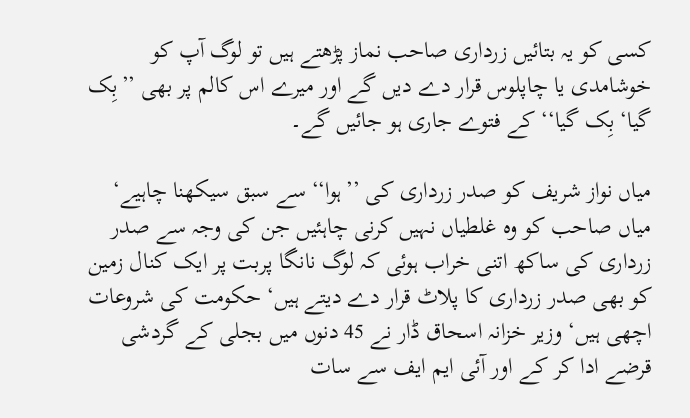کسی کو یہ بتائیں زرداری صاحب نماز پڑھتے ہیں تو لوگ آپ کو خوشامدی یا چاپلوس قرار دے دیں گے اور میرے اس کالم پر بھی ’’بِک گیا‘ بِک گیا‘‘ کے فتوے جاری ہو جائیں گے۔

میاں نواز شریف کو صدر زرداری کی ’’ہوا‘‘ سے سبق سیکھنا چاہیے‘ میاں صاحب کو وہ غلطیاں نہیں کرنی چاہئیں جن کی وجہ سے صدر زرداری کی ساکھ اتنی خراب ہوئی کہ لوگ نانگا پربت پر ایک کنال زمین کو بھی صدر زرداری کا پلاٹ قرار دے دیتے ہیں‘ حکومت کی شروعات اچھی ہیں‘ وزیر خزانہ اسحاق ڈار نے 45 دنوں میں بجلی کے گردشی قرضے ادا کر کے اور آئی ایم ایف سے سات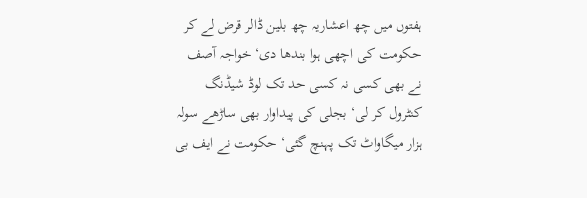ہفتوں میں چھ اعشاریہ چھ بلین ڈالر قرض لے کر حکومت کی اچھی ہوا بندھا دی‘ خواجہ آصف نے بھی کسی نہ کسی حد تک لوڈ شیڈنگ کنٹرول کر لی‘ بجلی کی پیداوار بھی ساڑھے سولہ ہزار میگاواٹ تک پہنچ گئی‘ حکومت نے ایف بی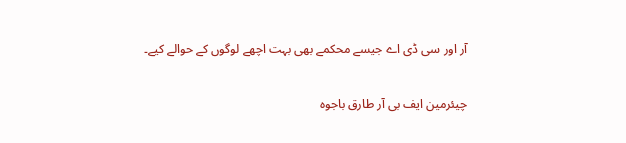آر اور سی ڈی اے جیسے محکمے بھی بہت اچھے لوگوں کے حوالے کیے۔

چیئرمین ایف بی آر طارق باجوہ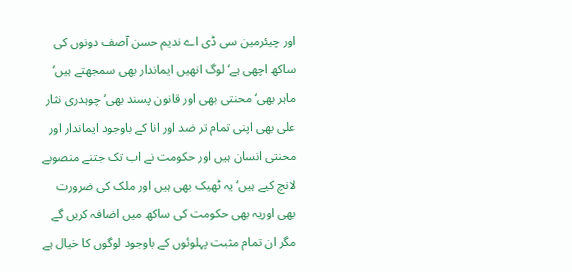اور چیئرمین سی ڈی اے ندیم حسن آصف دونوں کی ساکھ اچھی ہے‘ لوگ انھیں ایماندار بھی سمجھتے ہیں‘ ماہر بھی‘ محنتی بھی اور قانون پسند بھی‘ چوہدری نثار علی بھی اپنی تمام تر ضد اور انا کے باوجود ایماندار اور محنتی انسان ہیں اور حکومت نے اب تک جتنے منصوبے لانچ کیے ہیں‘ یہ ٹھیک بھی ہیں اور ملک کی ضرورت بھی اوریہ بھی حکومت کی ساکھ میں اضافہ کریں گے مگر ان تمام مثبت پہلوئوں کے باوجود لوگوں کا خیال ہے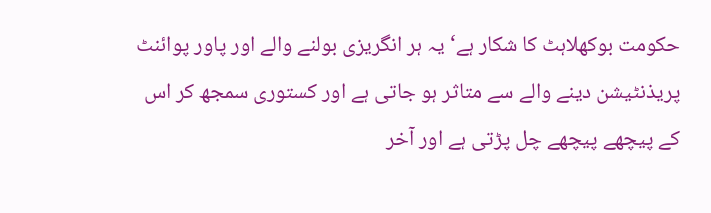حکومت بوکھلاہٹ کا شکار ہے‘ یہ ہر انگریزی بولنے والے اور پاور پوائنٹ پریذنٹیشن دینے والے سے متاثر ہو جاتی ہے اور کستوری سمجھ کر اس کے پیچھے پیچھے چل پڑتی ہے اور آخر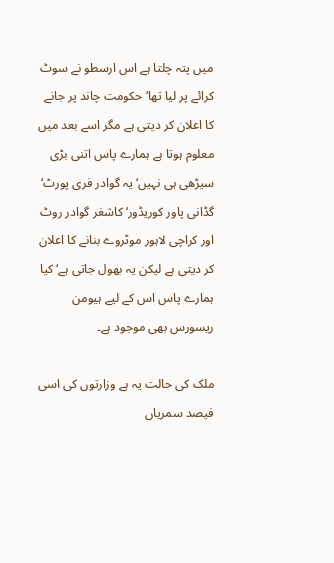میں پتہ چلتا ہے اس ارسطو نے سوٹ کرائے پر لیا تھا‘ حکومت چاند پر جانے کا اعلان کر دیتی ہے مگر اسے بعد میں معلوم ہوتا ہے ہمارے پاس اتنی بڑی سیڑھی ہی نہیں‘ یہ گوادر فری پورٹ‘ گڈانی پاور کوریڈور‘ کاشغر گوادر روٹ اور کراچی لاہور موٹروے بنانے کا اعلان کر دیتی ہے لیکن یہ بھول جاتی ہے‘ کیا ہمارے پاس اس کے لیے ہیومن ریسورس بھی موجود ہے۔

ملک کی حالت یہ ہے وزارتوں کی اسی فیصد سمریاں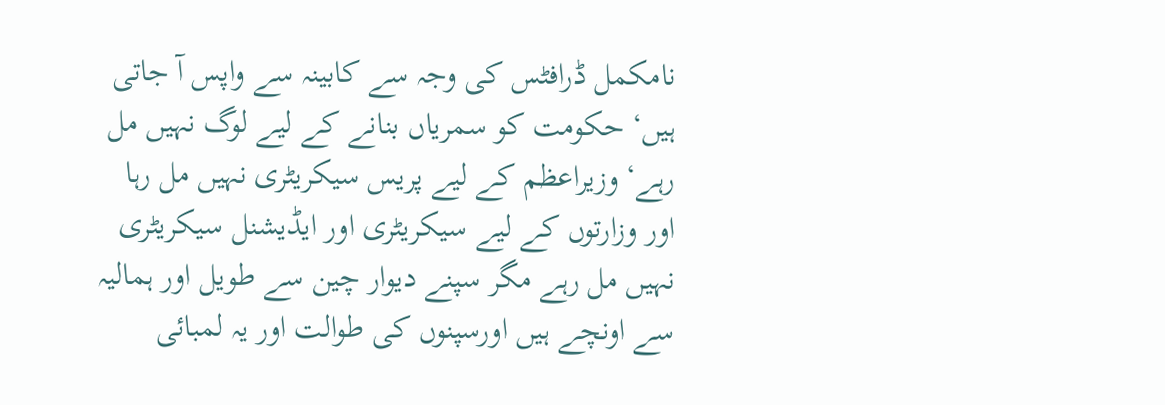نامکمل ڈرافٹس کی وجہ سے کابینہ سے واپس آ جاتی ہیں‘ حکومت کو سمریاں بنانے کے لیے لوگ نہیں مل رہے‘ وزیراعظم کے لیے پریس سیکریٹری نہیں مل رہا اور وزارتوں کے لیے سیکریٹری اور ایڈیشنل سیکریٹری نہیں مل رہے مگر سپنے دیوار چین سے طویل اور ہمالیہ سے اونچے ہیں اورسپنوں کی طوالت اور یہ لمبائی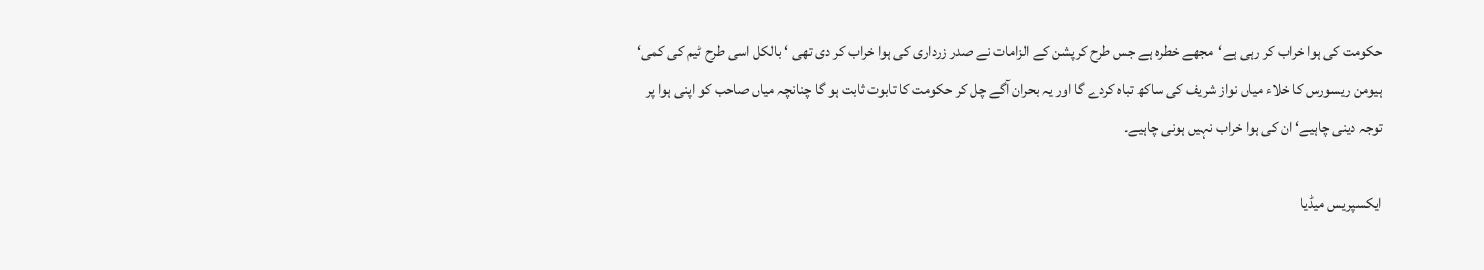حکومت کی ہوا خراب کر رہی ہے‘مجھے خطرہ ہے جس طرح کرپشن کے الزامات نے صدر زرداری کی ہوا خراب کر دی تھی ‘ بالکل اسی طرح ٹیم کی کمی‘ ہیومن ریسورس کا خلاء میاں نواز شریف کی ساکھ تباہ کردے گا اور یہ بحران آگے چل کر حکومت کا تابوت ثابت ہو گا چنانچہ میاں صاحب کو اپنی ہوا پر توجہ دینی چاہیے‘ ان کی ہوا خراب نہیں ہونی چاہیے۔

ایکسپریس میڈیا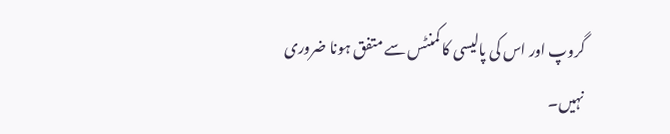گروپ اور اس کی پالیسی کا کمنٹس سے متفق ہونا ضروری نہیں۔